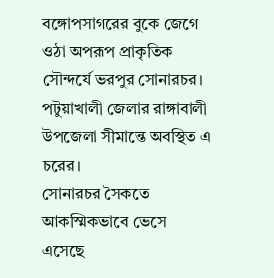বঙ্গোপসাগরের বুকে জেগে ওঠা অপরূপ প্রাকৃতিক সৌন্দর্যে ভরপুর সোনারচর। পটুয়াখালী জেলার রাঙ্গাবালী উপজেলা সীমান্তে অবস্থিত এ চরের।
সোনারচর সৈকতে আকস্মিকভাবে ভেসে এসেছে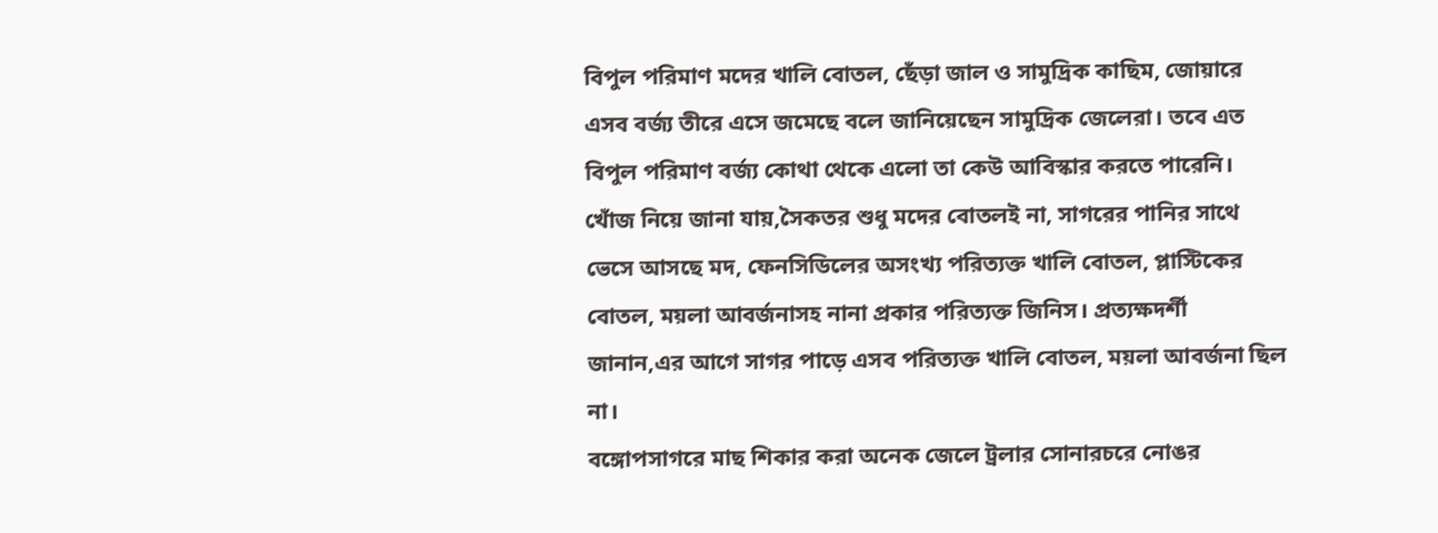বিপুল পরিমাণ মদের খালি বোতল, ছেঁড়া জাল ও সামুদ্রিক কাছিম, জোয়ারে এসব বর্জ্য তীরে এসে জমেছে বলে জানিয়েছেন সামুদ্রিক জেলেরা। তবে এত বিপুল পরিমাণ বর্জ্য কোথা থেকে এলো তা কেউ আবিস্কার করতে পারেনি।
খোঁজ নিয়ে জানা যায়,সৈকতর শুধু মদের বোতলই না, সাগরের পানির সাথে ভেসে আসছে মদ, ফেনসিডিলের অসংখ্য পরিত্যক্ত খালি বোতল, প্লাস্টিকের বোতল, ময়লা আবর্জনাসহ নানা প্রকার পরিত্যক্ত জিনিস। প্রত্যক্ষদর্শী জানান,এর আগে সাগর পাড়ে এসব পরিত্যক্ত খালি বোতল, ময়লা আবর্জনা ছিল না।
বঙ্গোপসাগরে মাছ শিকার করা অনেক জেলে ট্রলার সোনারচরে নোঙর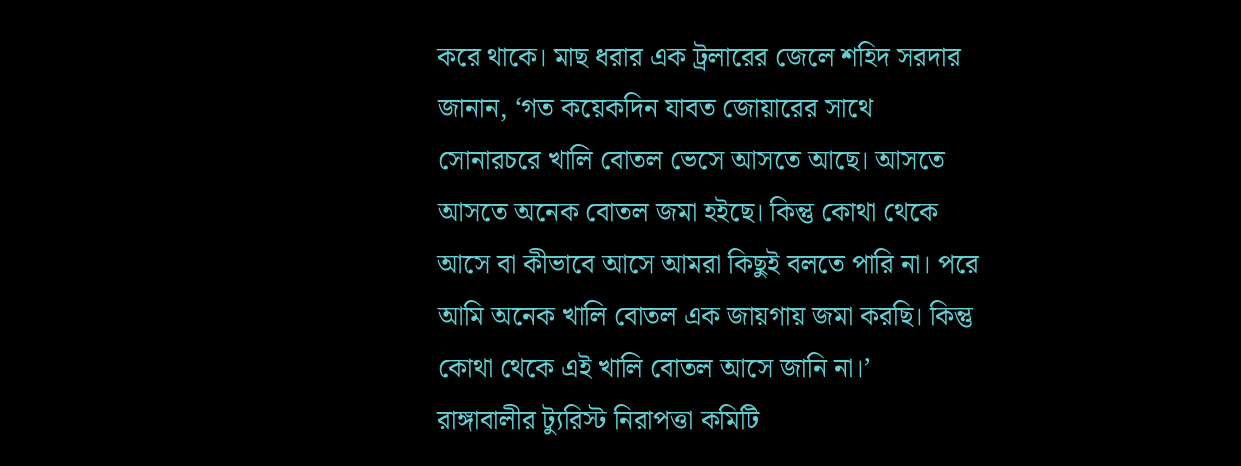করে থাকে। মাছ ধরার এক ট্রলারের জেলে শহিদ সরদার জানান, ‘গত কয়েকদিন যাবত জোয়ারের সাথে সোনারচরে খালি বোতল ভেসে আসতে আছে। আসতে আসতে অনেক বোতল জমা হইছে। কিন্তু কোথা থেকে আসে বা কীভাবে আসে আমরা কিছুই বলতে পারি না। পরে আমি অনেক খালি বোতল এক জায়গায় জমা করছি। কিন্তু কোথা থেকে এই খালি বোতল আসে জানি না।’
রাঙ্গাবালীর ট্যুরিস্ট নিরাপত্তা কমিটি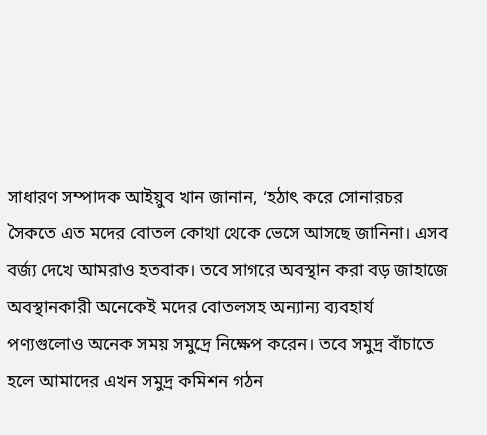সাধারণ সম্পাদক আইয়ুব খান জানান, ‘হঠাৎ করে সোনারচর সৈকতে এত মদের বোতল কোথা থেকে ভেসে আসছে জানিনা। এসব বর্জ্য দেখে আমরাও হতবাক। তবে সাগরে অবস্থান করা বড় জাহাজে অবস্থানকারী অনেকেই মদের বোতলসহ অন্যান্য ব্যবহার্য পণ্যগুলোও অনেক সময় সমুদ্রে নিক্ষেপ করেন। তবে সমুদ্র বাঁচাতে হলে আমাদের এখন সমুদ্র কমিশন গঠন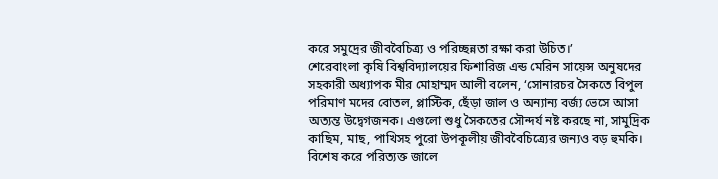করে সমুদ্রের জীববৈচিত্র্য ও পরিচ্ছন্নতা রক্ষা করা উচিত।’
শেরেবাংলা কৃষি বিশ্ববিদ্যালয়ের ফিশারিজ এন্ড মেরিন সায়েন্স অনুষদের সহকারী অধ্যাপক মীর মোহাম্মদ আলী বলেন, ‘সোনারচর সৈকতে বিপুল পরিমাণ মদের বোতল, প্লাস্টিক, ছেঁড়া জাল ও অন্যান্য বর্জ্য ভেসে আসা অত্যন্ত উদ্বেগজনক। এগুলো শুধু সৈকতের সৌন্দর্য নষ্ট করছে না, সামুদ্রিক কাছিম, মাছ, পাখিসহ পুরো উপকূলীয় জীববৈচিত্র্যের জন্যও বড় হুমকি। বিশেষ করে পরিত্যক্ত জালে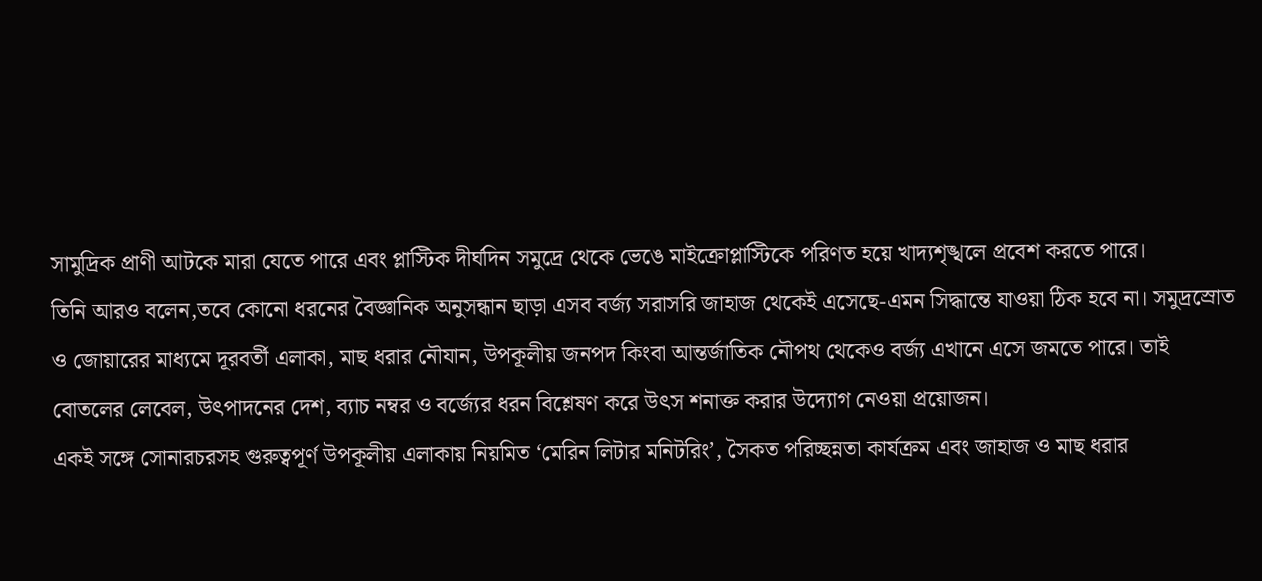সামুদ্রিক প্রাণী আটকে মারা যেতে পারে এবং প্লাস্টিক দীর্ঘদিন সমুদ্রে থেকে ভেঙে মাইক্রোপ্লাস্টিকে পরিণত হয়ে খাদ্যশৃঙ্খলে প্রবেশ করতে পারে।
তিনি আরও বলেন,তবে কোনো ধরনের বৈজ্ঞানিক অনুসন্ধান ছাড়া এসব বর্জ্য সরাসরি জাহাজ থেকেই এসেছে-এমন সিদ্ধান্তে যাওয়া ঠিক হবে না। সমুদ্রস্রোত ও জোয়ারের মাধ্যমে দূরবর্তী এলাকা, মাছ ধরার নৌযান, উপকূলীয় জনপদ কিংবা আন্তর্জাতিক নৌপথ থেকেও বর্জ্য এখানে এসে জমতে পারে। তাই বোতলের লেবেল, উৎপাদনের দেশ, ব্যাচ নম্বর ও বর্জ্যের ধরন বিশ্লেষণ করে উৎস শনাক্ত করার উদ্যোগ নেওয়া প্রয়োজন।
একই সঙ্গে সোনারচরসহ গুরুত্বপূর্ণ উপকূলীয় এলাকায় নিয়মিত ‘মেরিন লিটার মনিটরিং’, সৈকত পরিচ্ছন্নতা কার্যক্রম এবং জাহাজ ও মাছ ধরার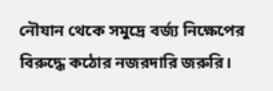নৌযান থেকে সমুদ্রে বর্জ্য নিক্ষেপের বিরুদ্ধে কঠোর নজরদারি জরুরি।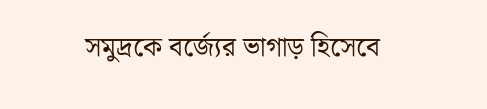সমুদ্রকে বর্জ্যের ভাগাড় হিসেবে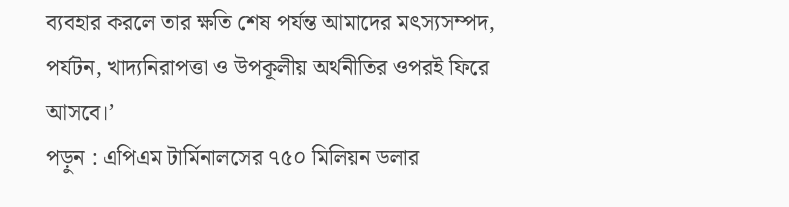ব্যবহার করলে তার ক্ষতি শেষ পর্যন্ত আমাদের মৎস্যসম্পদ, পর্যটন, খাদ্যনিরাপত্তা ও উপকূলীয় অর্থনীতির ওপরই ফিরে আসবে।’
পড়ুন : এপিএম টার্মিনালসের ৭৫০ মিলিয়ন ডলার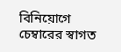বিনিয়োগে চেম্বারের স্বাগত